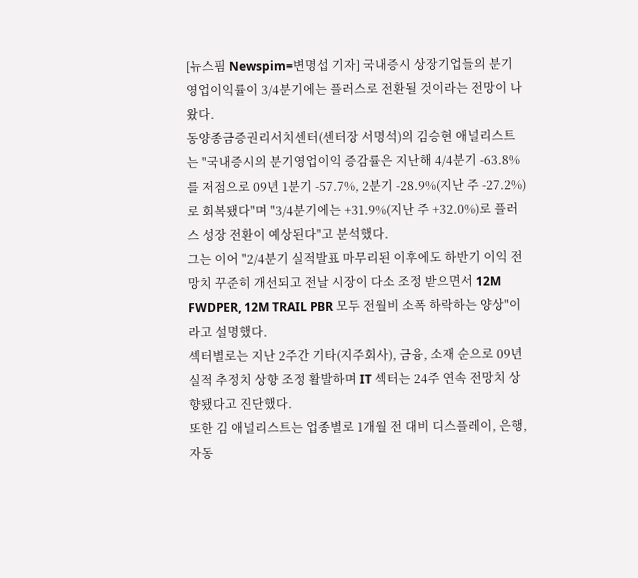[뉴스핌 Newspim=변명섭 기자] 국내증시 상장기업들의 분기 영업이익률이 3/4분기에는 플러스로 전환될 것이라는 전망이 나왔다.
동양종금증권리서치센터(센터장 서명석)의 김승현 애널리스트는 "국내증시의 분기영업이익 증감률은 지난해 4/4분기 -63.8%를 저점으로 09년 1분기 -57.7%, 2분기 -28.9%(지난 주 -27.2%)로 회복됐다"며 "3/4분기에는 +31.9%(지난 주 +32.0%)로 플러스 성장 전환이 예상된다"고 분석했다.
그는 이어 "2/4분기 실적발표 마무리된 이후에도 하반기 이익 전망치 꾸준히 개선되고 전날 시장이 다소 조정 받으면서 12M FWDPER, 12M TRAIL PBR 모두 전월비 소폭 하락하는 양상"이라고 설명했다.
섹터별로는 지난 2주간 기타(지주회사), 금융, 소재 순으로 09년 실적 추정치 상향 조정 활발하며 IT 섹터는 24주 연속 전망치 상향됐다고 진단했다.
또한 김 애널리스트는 업종별로 1개월 전 대비 디스플레이, 은행, 자동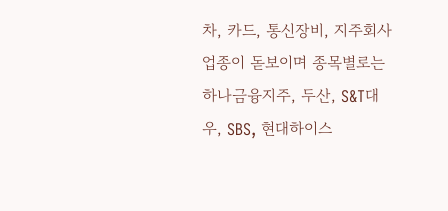차, 카드, 통신장비, 지주회사 업종이 돋보이며 종목별로는 하나금융지주, 두산, S&T대우, SBS, 현대하이스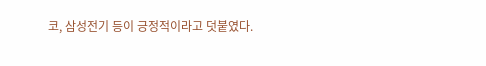코, 삼성전기 등이 긍정적이라고 덧붙였다.